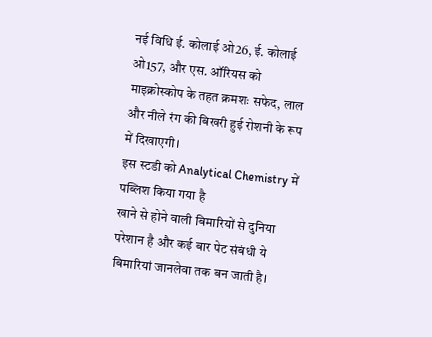नई विधि ई. कोलाई ओ26, ई. कोलाई ओ157, और एस. ऑरियस को माइक्रोस्कोप के तहत क्रमशः सफेद, लाल और नीले रंग की बिखरी हुई रोशनी के रूप में दिखाएगी।
इस स्टडी को Analytical Chemistry में पब्लिश किया गया है
खाने से होने वाली बिमारियों से दुनिया परेशान है और कई बार पेट संबंधी ये बिमारियां जानलेवा तक बन जाती है।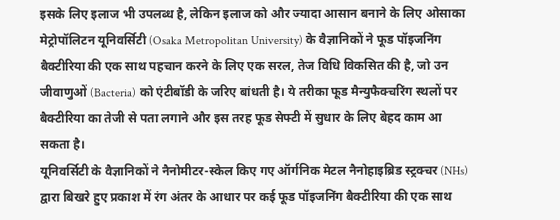इसके लिए इलाज भी उपलब्ध है, लेकिन इलाज को और ज्यादा आसान बनाने के लिए ओसाका मेट्रोपॉलिटन यूनिवर्सिटी (Osaka Metropolitan University) के वैज्ञानिकों ने फूड पॉइजनिंग बैक्टीरिया की एक साथ पहचान करने के लिए एक सरल, तेज विधि विकसित की है, जो उन जीवाणुओं (Bacteria) को एंटीबॉडी के जरिए बांधती है। ये तरीका फूड मैन्युफैक्चरिंग स्थलों पर बैक्टीरिया का तेजी से पता लगाने और इस तरह फूड सेफ्टी में सुधार के लिए बेहद काम आ सकता है।
यूनिवर्सिटी के वैज्ञानिकों ने नैनोमीटर-स्केल किए गए ऑर्गनिक मेटल नैनोहाइब्रिड स्ट्रक्चर (NHs) द्वारा बिखरे हुए प्रकाश में रंग अंतर के आधार पर कई फूड पॉइजनिंग बैक्टीरिया की एक साथ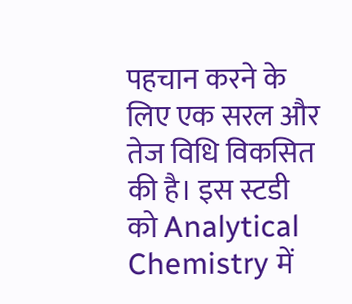पहचान करने के लिए एक सरल और तेज विधि विकसित की है। इस स्टडी को Analytical Chemistry में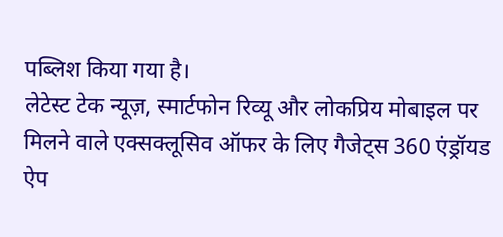पब्लिश किया गया है।
लेटेस्ट टेक न्यूज़, स्मार्टफोन रिव्यू और लोकप्रिय मोबाइल पर मिलने वाले एक्सक्लूसिव ऑफर के लिए गैजेट्स 360 एंड्रॉयड ऐप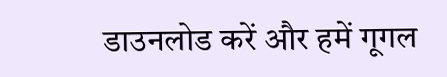डाउनलोड करें और हमें गूगल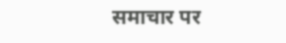समाचार पर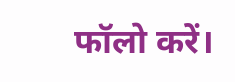फॉलो करें।